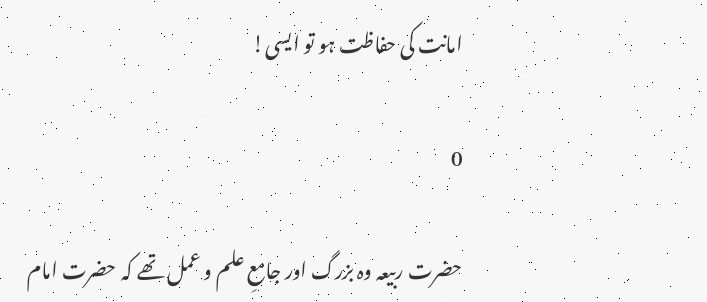امانت کی حفاظت ہو تو ایسی!

0

حضرت ربیعہ وہ بزرگ اور جامعِ علم و عمل تھے کہ حضرت امام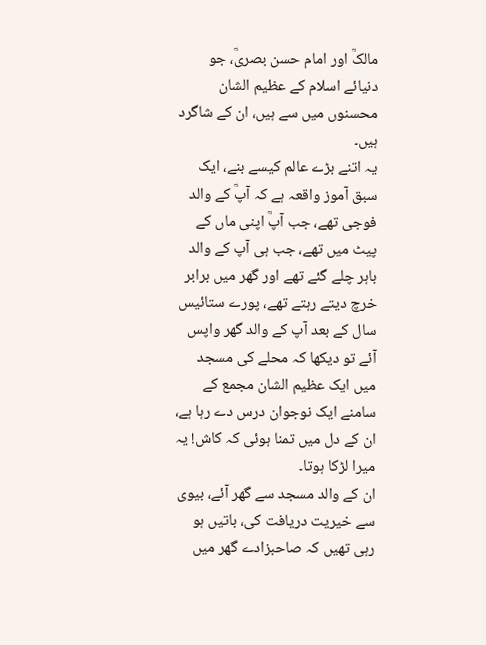مالکؒ اور امام حسن بصریؒ، جو دنیائے اسلام کے عظیم الشان محسنوں میں سے ہیں، ان کے شاگرد ہیں۔
یہ اتنے بڑے عالم کیسے بنے، ایک سبق آموز واقعہ ہے کہ آپؒ کے والد فوجی تھے، جب آپؒ اپنی ماں کے پیٹ میں تھے، جب ہی آپ کے والد باہر چلے گئے تھے اور گھر میں برابر خرچ دیتے رہتے تھے، پورے ستائیس سال کے بعد آپ کے والد گھر واپس آئے تو دیکھا کہ محلے کی مسجد میں ایک عظیم الشان مجمع کے سامنے ایک نوجوان درس دے رہا ہے، ان کے دل میں تمنا ہوئی کہ کاش! یہ میرا لڑکا ہوتا۔
ان کے والد مسجد سے گھر آئے، بیوی سے خیریت دریافت کی، باتیں ہو رہی تھیں کہ صاحبزادے گھر میں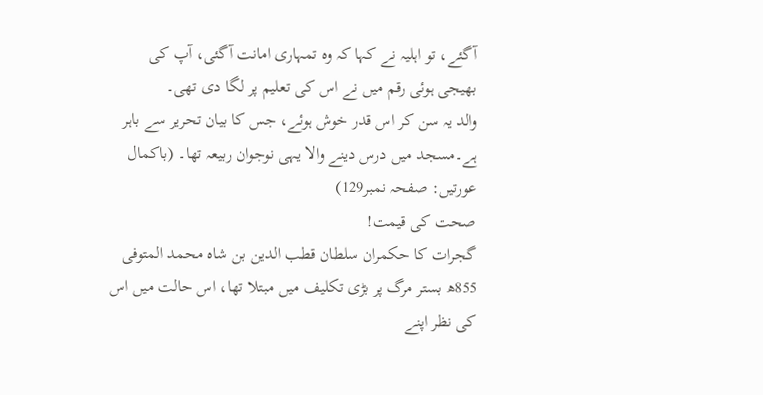آگئے، تو اہلیہ نے کہا کہ وہ تمہاری امانت آگئی، آپ کی بھیجی ہوئی رقم میں نے اس کی تعلیم پر لگا دی تھی۔
والد یہ سن کر اس قدر خوش ہوئے، جس کا بیان تحریر سے باہر ہے۔مسجد میں درس دینے والا یہی نوجوان ربیعہ تھا۔ (باکمال عورتیں: صفحہ نمبر129)
صحت کی قیمت!
گجرات کا حکمران سلطان قطب الدین بن شاہ محمد المتوفی 855ھ بستر مرگ پر بڑی تکلیف میں مبتلا تھا، اس حالت میں اس کی نظر اپنے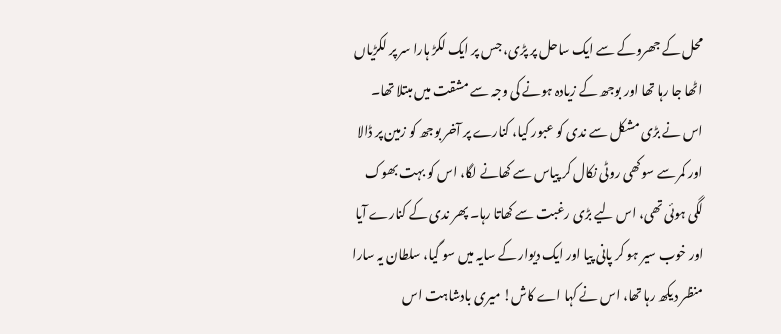محل کے جھروکے سے ایک ساحل پر پڑی، جس پر ایک لکڑ ہارا سر پر لکڑیاں اٹھا جا رہا تھا اور بوجھ کے زیادہ ہونے کی وجہ سے مشقت میں مبتلا تھا۔ اس نے بڑی مشکل سے ندی کو عبور کیا، کنارے پر آخر بوجھ کو زمین پر ڈالا اور کمر سے سوکھی روٹی نکال کر پیاس سے کھانے لگا، اس کو بہت بھوک لگی ہوئی تھی، اس لیے بڑی رغبت سے کھاتا رہا۔ پھر ندی کے کنارے آیا اور خوب سیر ہو کر پانی پیا اور ایک دیوار کے سایہ میں سو گیا، سلطان یہ سارا منظر دیکھ رہا تھا، اس نے کہا اے کاش! میری بادشاہت اس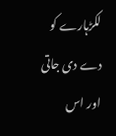لکڑہارے کو دے دی جاتی اور اس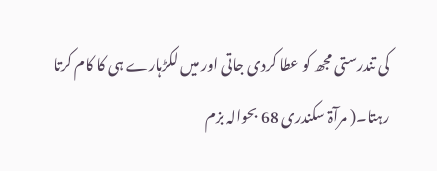کی تندرستی مجھ کو عطا کردی جاتی اور میں لکڑہارے ہی کا کام کرتا رہتا۔( مرآۃ سکندری 68 بحوالہ بزم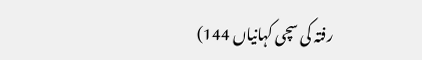رفتہ کی سچی کہانیاں 144)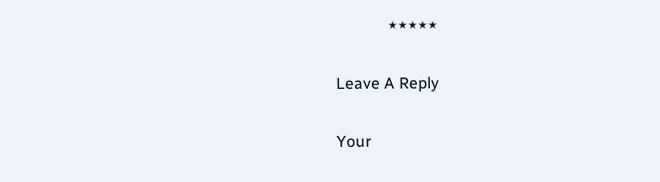٭٭٭٭٭

Leave A Reply

Your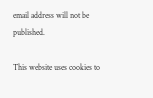email address will not be published.

This website uses cookies to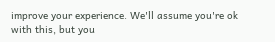improve your experience. We'll assume you're ok with this, but you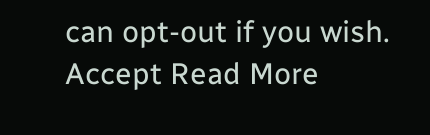can opt-out if you wish. Accept Read More